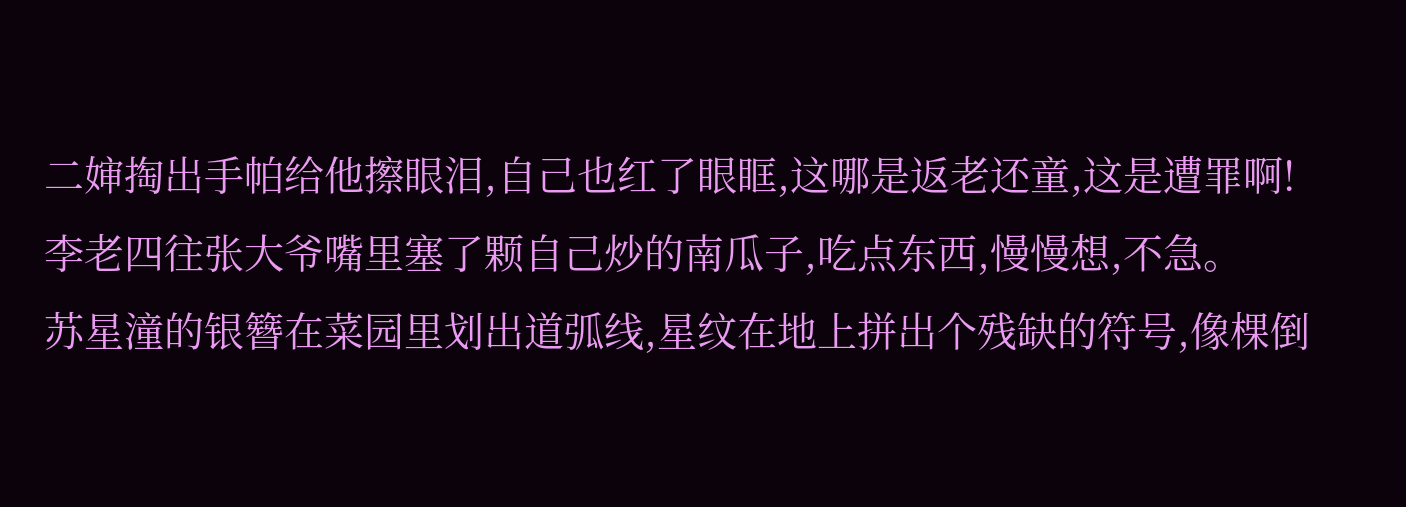二婶掏出手帕给他擦眼泪,自己也红了眼眶,这哪是返老还童,这是遭罪啊! 李老四往张大爷嘴里塞了颗自己炒的南瓜子,吃点东西,慢慢想,不急。
苏星潼的银簪在菜园里划出道弧线,星纹在地上拼出个残缺的符号,像棵倒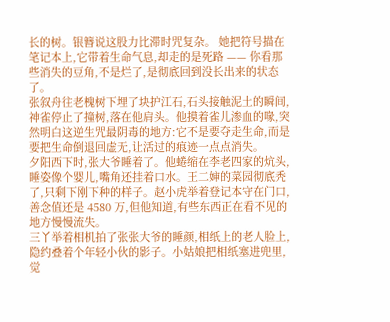长的树。银簪说这股力比滞时咒复杂。 她把符号描在笔记本上,它带着生命气息,却走的是死路 —— 你看那些消失的豆角,不是烂了,是彻底回到没长出来的状态了。
张叙舟往老槐树下埋了块护江石,石头接触泥土的瞬间,神雀停止了撞树,落在他肩头。他摸着雀儿渗血的喙,突然明白这逆生咒最阴毒的地方:它不是要夺走生命,而是要把生命倒退回虚无,让活过的痕迹一点点消失。
夕阳西下时,张大爷睡着了。他蜷缩在李老四家的炕头,睡姿像个婴儿,嘴角还挂着口水。王二婶的菜园彻底秃了,只剩下刚下种的样子。赵小虎举着登记本守在门口,善念值还是 4580 万,但他知道,有些东西正在看不见的地方慢慢流失。
三丫举着相机拍了张张大爷的睡颜,相纸上的老人脸上,隐约叠着个年轻小伙的影子。小姑娘把相纸塞进兜里,觉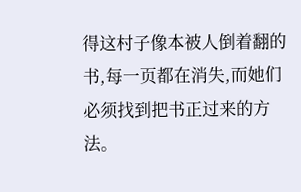得这村子像本被人倒着翻的书,每一页都在消失,而她们必须找到把书正过来的方法。